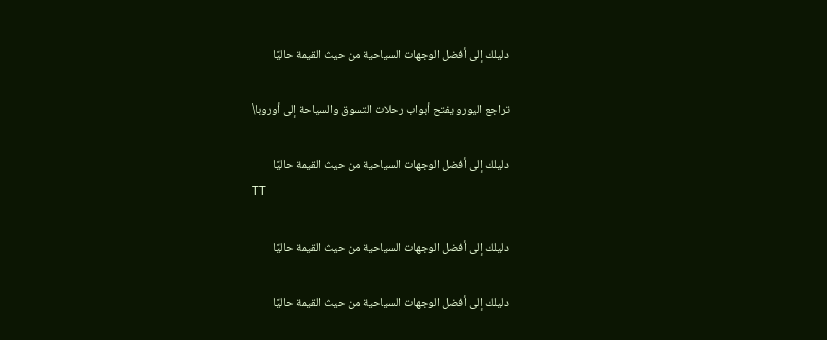دليلك إلى أفضل الوجهات السياحية من حيث القيمة حاليًا

تراجع اليورو يفتح أبواب رحلات التسوق والسياحة إلى أوروبا\

دليلك إلى أفضل الوجهات السياحية من حيث القيمة حاليًا
TT

دليلك إلى أفضل الوجهات السياحية من حيث القيمة حاليًا

دليلك إلى أفضل الوجهات السياحية من حيث القيمة حاليًا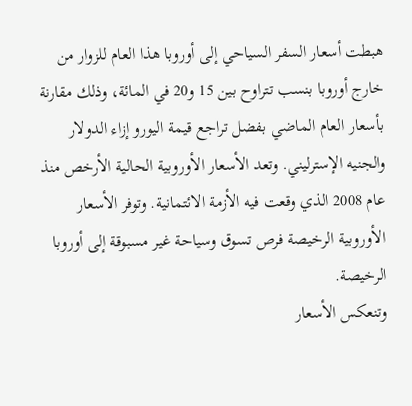هبطت أسعار السفر السياحي إلى أوروبا هذا العام للزوار من خارج أوروبا بنسب تتراوح بين 15 و20 في المائة، وذلك مقارنة بأسعار العام الماضي بفضل تراجع قيمة اليورو إزاء الدولار والجنيه الإسترليني. وتعد الأسعار الأوروبية الحالية الأرخص منذ عام 2008 الذي وقعت فيه الأزمة الائتمانية. وتوفر الأسعار الأوروبية الرخيصة فرص تسوق وسياحة غير مسبوقة إلى أوروبا الرخيصة.
وتنعكس الأسعار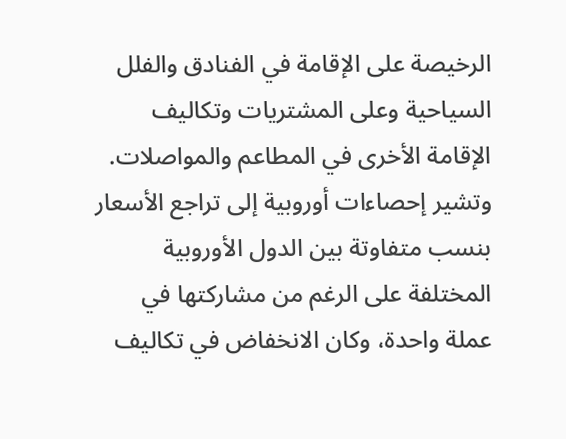الرخيصة على الإقامة في الفنادق والفلل السياحية وعلى المشتريات وتكاليف الإقامة الأخرى في المطاعم والمواصلات. وتشير إحصاءات أوروبية إلى تراجع الأسعار بنسب متفاوتة بين الدول الأوروبية المختلفة على الرغم من مشاركتها في عملة واحدة، وكان الانخفاض في تكاليف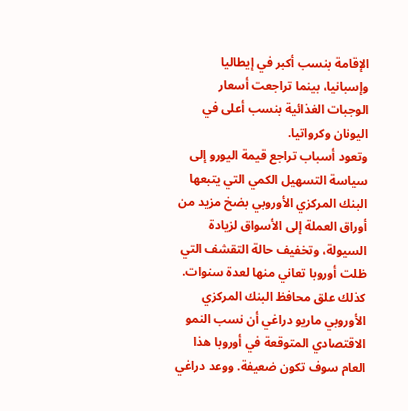الإقامة بنسب أكبر في إيطاليا وإسبانيا، بينما تراجعت أسعار الوجبات الغذائية بنسب أعلى في اليونان وكرواتيا.
وتعود أسباب تراجع قيمة اليورو إلى سياسة التسهيل الكمي التي يتبعها البنك المركزي الأوروبي بضخ مزيد من أوراق العملة إلى الأسواق لزيادة السيولة، وتخفيف حالة التقشف التي ظلت أوروبا تعاني منها لعدة سنوات. كذلك علق محافظ البنك المركزي الأوروبي ماريو دراغي أن نسب النمو الاقتصادي المتوقعة في أوروبا هذا العام سوف تكون ضعيفة. ووعد دراغي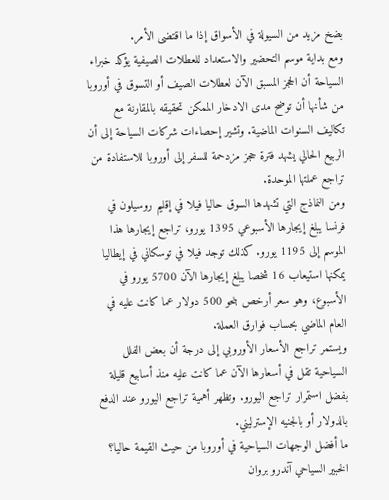بضخ مزيد من السيولة في الأسواق إذا ما اقتضى الأمر.
ومع بداية موسم التحضير والاستعداد للعطلات الصيفية يؤكد خبراء السياحة أن الحجز المسبق الآن لعطلات الصيف أو التسوق في أوروبا من شأنها أن توضح مدى الادخار الممكن تحقيقه بالمقارنة مع تكاليف السنوات الماضية. وتشير إحصاءات شركات السياحة إلى أن الربيع الحالي يشهد فترة حجز مزدحمة للسفر إلى أوروبا للاستفادة من تراجع عملتها الموحدة.
ومن النماذج التي تشهدها السوق حاليا فيلا في إقليم روسيلون في فرنسا يبلغ إيجارها الأسبوعي 1395 يورو، تراجع إيجارها هذا الموسم إلى 1195 يورو. كذلك توجد فيلا في توسكاني في إيطاليا يمكنها استيعاب 16 شخصا يبلغ إيجارها الآن 5700 يورو في الأسبوع، وهو سعر أرخص بنحو 500 دولار عما كانت عليه في العام الماضي بحساب فوارق العملة.
ويستمر تراجع الأسعار الأوروبي إلى درجة أن بعض الفلل السياحية تقل في أسعارها الآن عما كانت عليه منذ أسابيع قليلة بفضل استمرار تراجع اليورو. وتظهر أهمية تراجع اليورو عند الدفع بالدولار أو بالجنيه الإسترليني.
ما أفضل الوجهات السياحية في أوروبا من حيث القيمة حاليا؟
الخبير السياحي آندرو بروان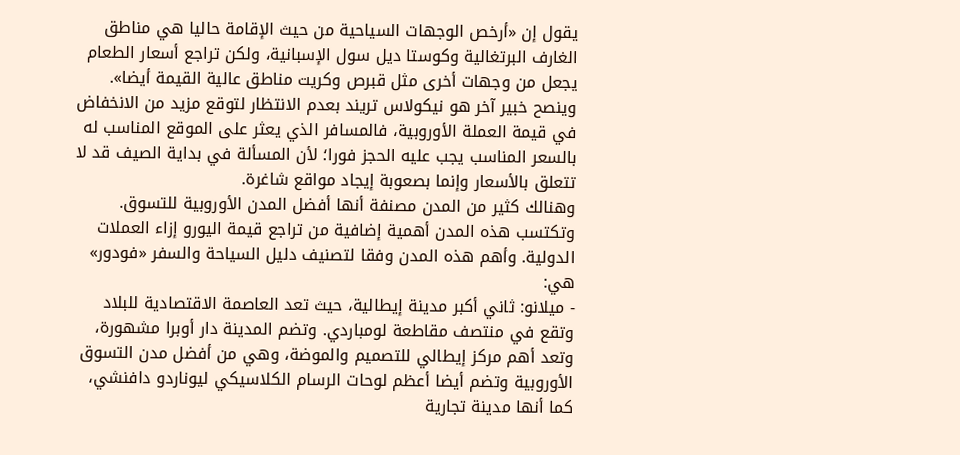يقول إن «أرخص الوجهات السياحية من حيث الإقامة حاليا هي مناطق الغارف البرتغالية وكوستا ديل سول الإسبانية، ولكن تراجع أسعار الطعام يجعل من وجهات أخرى مثل قبرص وكريت مناطق عالية القيمة أيضا».
وينصح خبير آخر هو نيكولاس تريند بعدم الانتظار لتوقع مزيد من الانخفاض في قيمة العملة الأوروبية، فالمسافر الذي يعثر على الموقع المناسب له بالسعر المناسب يجب عليه الحجز فورا؛ لأن المسألة في بداية الصيف قد لا تتعلق بالأسعار وإنما بصعوبة إيجاد مواقع شاغرة.
وهنالك كثير من المدن مصنفة أنها أفضل المدن الأوروبية للتسوق. وتكتسب هذه المدن أهمية إضافية من تراجع قيمة اليورو إزاء العملات الدولية. وأهم هذه المدن وفقا لتصنيف دليل السياحة والسفر «فودور» هي:
- ميلانو: ثاني أكبر مدينة إيطالية، حيث تعد العاصمة الاقتصادية للبلاد وتقع في منتصف مقاطعة لومباردي. وتضم المدينة دار أوبرا مشهورة، وتعد أهم مركز إيطالي للتصميم والموضة، وهي من أفضل مدن التسوق الأوروبية وتضم أيضا أعظم لوحات الرسام الكلاسيكي ليوناردو دافنشي، كما أنها مدينة تجارية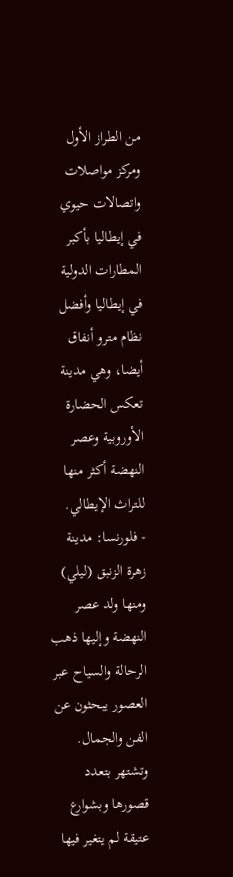من الطراز الأول ومركز مواصلات واتصالات حيوي في إيطاليا بأكبر المطارات الدولية في إيطاليا وأفضل نظام مترو أنفاق أيضا، وهي مدينة تعكس الحضارة الأوروبية وعصر النهضة أكثر منها للتراث الإيطالي.
- فلورنسا: مدينة زهرة الزنبق (ليلي) ومنها ولد عصر النهضة وإليها ذهب الرحالة والسياح عبر العصور يبحثون عن الفن والجمال. وتشتهر بتعدد قصورها وبشوارع عتيقة لم يتغير فيها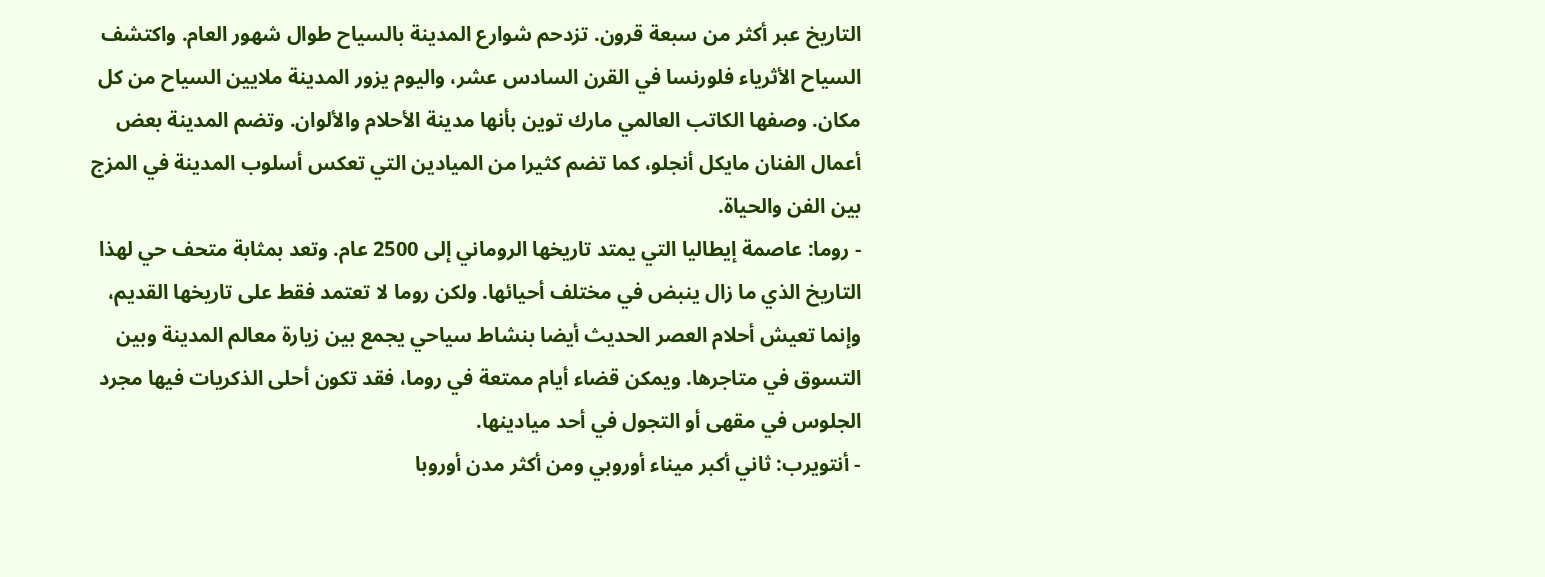التاريخ عبر أكثر من سبعة قرون. تزدحم شوارع المدينة بالسياح طوال شهور العام. واكتشف السياح الأثرياء فلورنسا في القرن السادس عشر، واليوم يزور المدينة ملايين السياح من كل مكان. وصفها الكاتب العالمي مارك توين بأنها مدينة الأحلام والألوان. وتضم المدينة بعض أعمال الفنان مايكل أنجلو، كما تضم كثيرا من الميادين التي تعكس أسلوب المدينة في المزج بين الفن والحياة.
- روما: عاصمة إيطاليا التي يمتد تاريخها الروماني إلى 2500 عام. وتعد بمثابة متحف حي لهذا التاريخ الذي ما زال ينبض في مختلف أحيائها. ولكن روما لا تعتمد فقط على تاريخها القديم، وإنما تعيش أحلام العصر الحديث أيضا بنشاط سياحي يجمع بين زيارة معالم المدينة وبين التسوق في متاجرها. ويمكن قضاء أيام ممتعة في روما، فقد تكون أحلى الذكريات فيها مجرد الجلوس في مقهى أو التجول في أحد ميادينها.
- أنتويرب: ثاني أكبر ميناء أوروبي ومن أكثر مدن أوروبا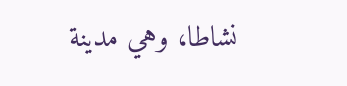نشاطا، وهي مدينة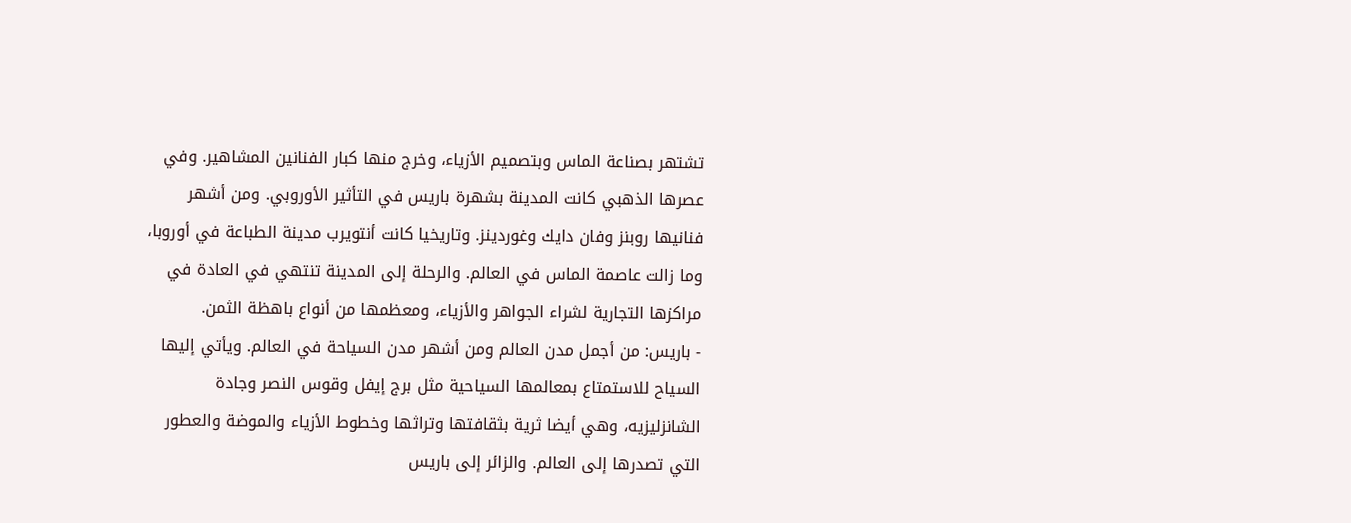تشتهر بصناعة الماس وبتصميم الأزياء، وخرج منها كبار الفنانين المشاهير. وفي عصرها الذهبي كانت المدينة بشهرة باريس في التأثير الأوروبي. ومن أشهر فنانيها روبنز وفان دايك وغوردينز. وتاريخيا كانت أنتويرب مدينة الطباعة في أوروبا، وما زالت عاصمة الماس في العالم. والرحلة إلى المدينة تنتهي في العادة في مراكزها التجارية لشراء الجواهر والأزياء، ومعظمها من أنواع باهظة الثمن.
- باريس: من أجمل مدن العالم ومن أشهر مدن السياحة في العالم. ويأتي إليها السياح للاستمتاع بمعالمها السياحية مثل برج إيفل وقوس النصر وجادة الشانزليزيه، وهي أيضا ثرية بثقافتها وتراثها وخطوط الأزياء والموضة والعطور التي تصدرها إلى العالم. والزائر إلى باريس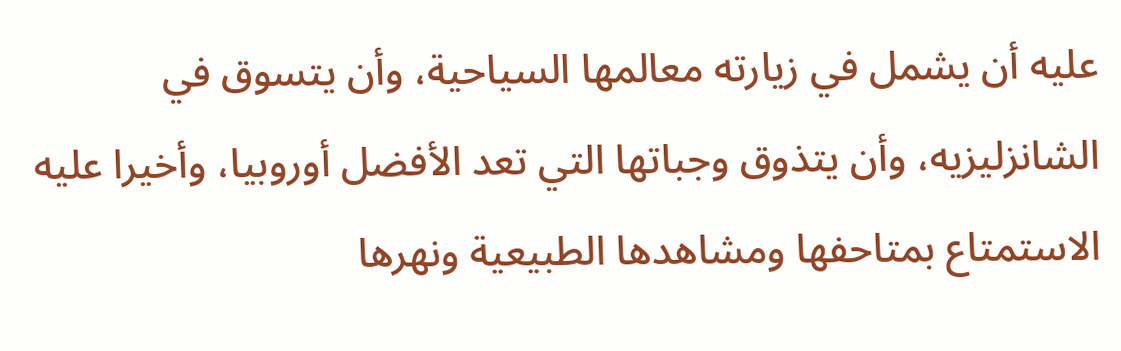عليه أن يشمل في زيارته معالمها السياحية، وأن يتسوق في الشانزليزيه، وأن يتذوق وجباتها التي تعد الأفضل أوروبيا، وأخيرا عليه الاستمتاع بمتاحفها ومشاهدها الطبيعية ونهرها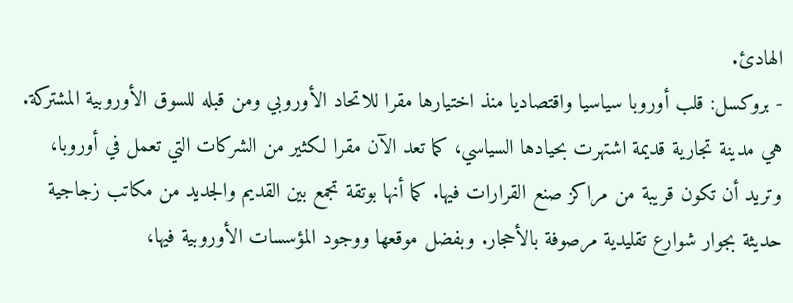الهادئ.
- بروكسل: قلب أوروبا سياسيا واقتصاديا منذ اختيارها مقرا للاتحاد الأوروبي ومن قبله للسوق الأوروبية المشتركة. هي مدينة تجارية قديمة اشتهرت بحيادها السياسي، كما تعد الآن مقرا لكثير من الشركات التي تعمل في أوروبا، وتريد أن تكون قريبة من مراكز صنع القرارات فيها. كما أنها بوتقة تجمع بين القديم والجديد من مكاتب زجاجية حديثة بجوار شوارع تقليدية مرصوفة بالأحجار. وبفضل موقعها ووجود المؤسسات الأوروبية فيها،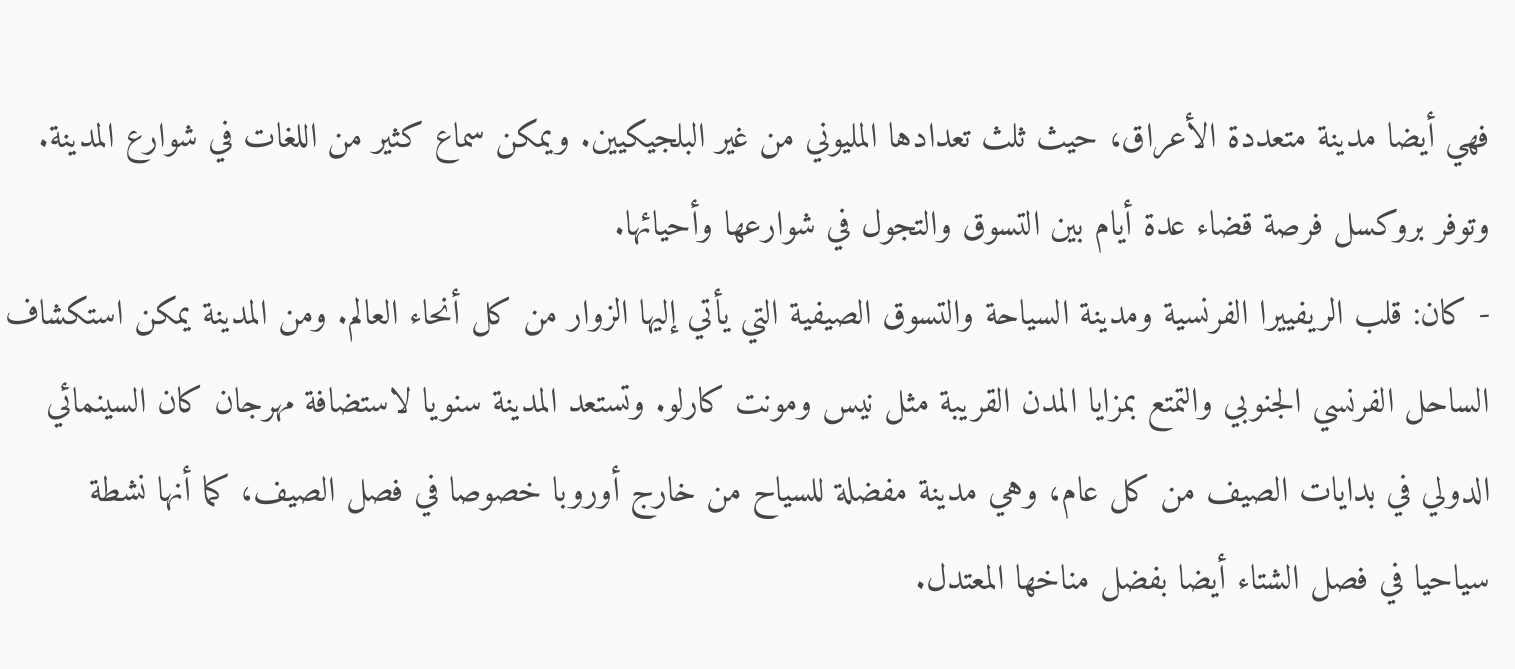فهي أيضا مدينة متعددة الأعراق، حيث ثلث تعدادها المليوني من غير البلجيكيين. ويمكن سماع كثير من اللغات في شوارع المدينة. وتوفر بروكسل فرصة قضاء عدة أيام بين التسوق والتجول في شوارعها وأحيائها.
- كان: قلب الريفييرا الفرنسية ومدينة السياحة والتسوق الصيفية التي يأتي إليها الزوار من كل أنحاء العالم. ومن المدينة يمكن استكشاف الساحل الفرنسي الجنوبي والتمتع بمزايا المدن القريبة مثل نيس ومونت كارلو. وتستعد المدينة سنويا لاستضافة مهرجان كان السينمائي الدولي في بدايات الصيف من كل عام، وهي مدينة مفضلة للسياح من خارج أوروبا خصوصا في فصل الصيف، كما أنها نشطة سياحيا في فصل الشتاء أيضا بفضل مناخها المعتدل.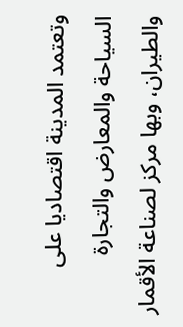وتعتمد المدينة اقتصاديا على السياحة والمعارض والتجارة والطيران، وبها مركز لصناعة الأقمار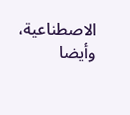الاصطناعية، وأيضا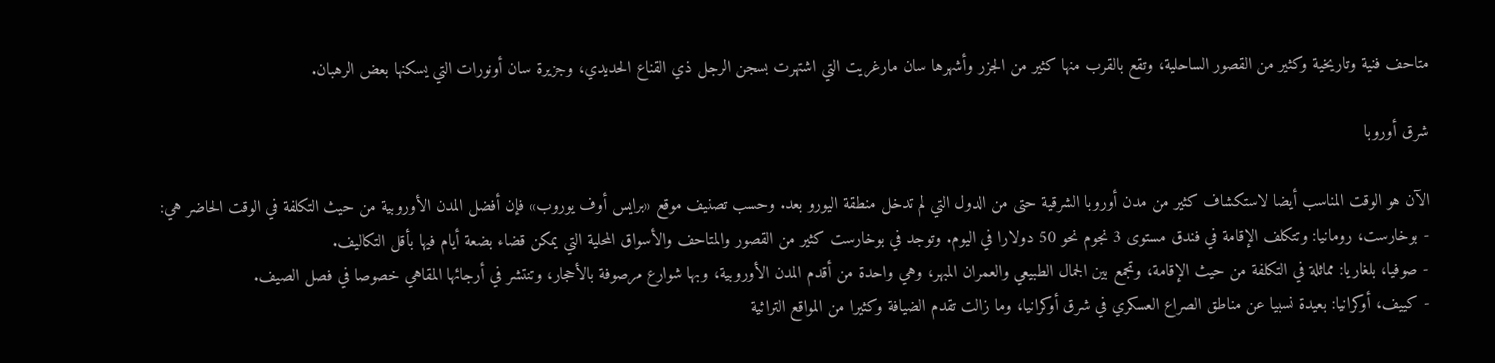متاحف فنية وتاريخية وكثير من القصور الساحلية، وتقع بالقرب منها كثير من الجزر وأشهرها سان مارغريت التي اشتهرت بسجن الرجل ذي القناع الحديدي، وجزيرة سان أونورات التي يسكنها بعض الرهبان.

شرق أوروبا

الآن هو الوقت المناسب أيضا لاستكشاف كثير من مدن أوروبا الشرقية حتى من الدول التي لم تدخل منطقة اليورو بعد. وحسب تصنيف موقع «برايس أوف يوروب» فإن أفضل المدن الأوروبية من حيث التكلفة في الوقت الحاضر هي:
- بوخارست، رومانيا: وتتكلف الإقامة في فندق مستوى 3 نجوم نحو 50 دولارا في اليوم. وتوجد في بوخارست كثير من القصور والمتاحف والأسواق المحلية التي يمكن قضاء بضعة أيام فيها بأقل التكاليف.
- صوفيا، بلغاريا: مماثلة في التكلفة من حيث الإقامة، وتجمع بين الجمال الطبيعي والعمران المبهر، وهي واحدة من أقدم المدن الأوروبية، وبها شوارع مرصوفة بالأحجار، وتنتشر في أرجائها المقاهي خصوصا في فصل الصيف.
- كييف، أوكرانيا: بعيدة نسبيا عن مناطق الصراع العسكري في شرق أوكرانيا، وما زالت تقدم الضيافة وكثيرا من المواقع التراثية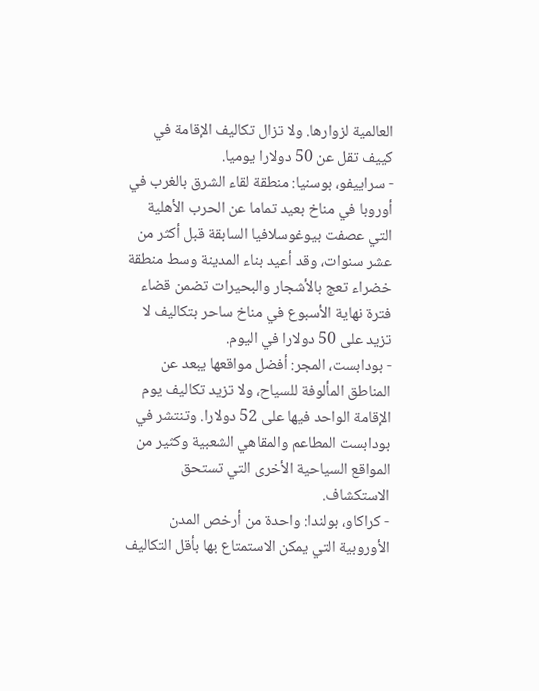العالمية لزوارها. ولا تزال تكاليف الإقامة في كييف تقل عن 50 دولارا يوميا.
- سراييفو، بوسنيا: منطقة لقاء الشرق بالغرب في أوروبا في مناخ بعيد تماما عن الحرب الأهلية التي عصفت بيوغوسلافيا السابقة قبل أكثر من عشر سنوات، وقد أعيد بناء المدينة وسط منطقة خضراء تعج بالأشجار والبحيرات تضمن قضاء فترة نهاية الأسبوع في مناخ ساحر بتكاليف لا تزيد على 50 دولارا في اليوم.
- بودابست، المجر: أفضل مواقعها يبعد عن المناطق المألوفة للسياح، ولا تزيد تكاليف يوم الإقامة الواحد فيها على 52 دولارا. وتنتشر في بودابست المطاعم والمقاهي الشعبية وكثير من المواقع السياحية الأخرى التي تستحق الاستكشاف.
- كراكاو، بولندا: واحدة من أرخص المدن الأوروبية التي يمكن الاستمتاع بها بأقل التكاليف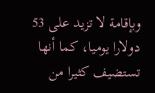وبإقامة لا تزيد على 53 دولارا يوميا، كما أنها تستضيف كثيرا من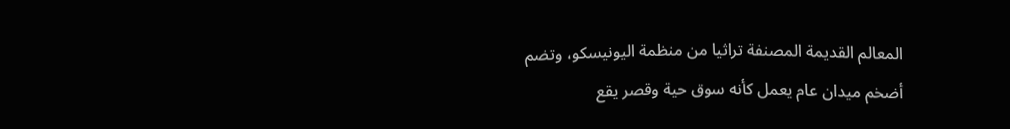المعالم القديمة المصنفة تراثيا من منظمة اليونيسكو، وتضم أضخم ميدان عام يعمل كأنه سوق حية وقصر يقع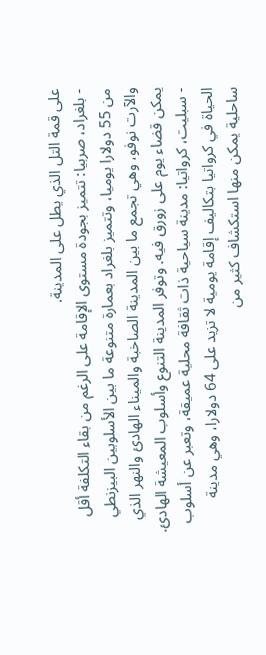على قمة التل الذي يطل على المدينة.
- بلغراد، صربيا: تتميز بجودة مستوى الإقامة على الرغم من بقاء التكلفة أقل من 55 دولارا يوميا، وتتميز بلغراد بعمارة متنوعة ما بين الأسلوبين البيزنطي والآرت نوفو، وهي تجمع ما بين المدينة الصاخبة والميناء الهادئ والنهر الذي يمكن قضاء يوم على زورق فيه. وتوفر المدينة التنوع وأسلوب المعيشة الهادئ.
- سبليت، كرواتيا: مدينة سياحية ذات ثقافة محلية عميقة، وتعبر عن أسلوب الحياة في كرواتيا بتكاليف إقامة يومية لا تزيد على 64 دولارا، وهي مدينة ساحلية يمكن منها استكشاف كثير من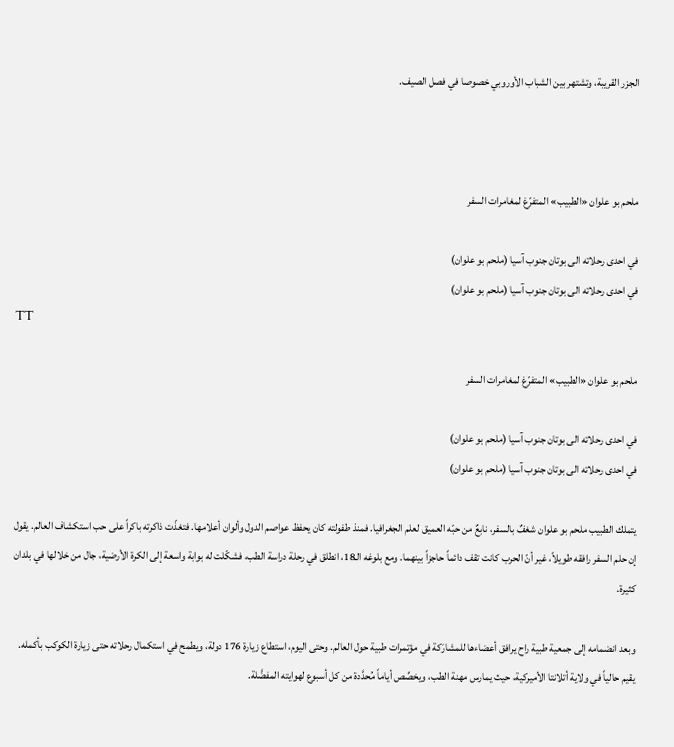الجزر القريبة، وتشتهر بين الشباب الأوروبي خصوصا في فصل الصيف.



ملحم بو علوان «الطبيب» المتفرّغ لمغامرات السفر

في احدى رحلاته الى بوتان جنوب آسيا (ملحم بو علوان)
في احدى رحلاته الى بوتان جنوب آسيا (ملحم بو علوان)
TT

ملحم بو علوان «الطبيب» المتفرّغ لمغامرات السفر

في احدى رحلاته الى بوتان جنوب آسيا (ملحم بو علوان)
في احدى رحلاته الى بوتان جنوب آسيا (ملحم بو علوان)

يتملك الطبيب ملحم بو علوان شغفٌ بالسفر، نابعٌ من حبّه العميق لعلم الجغرافيا. فمنذ طفولته كان يحفظ عواصم الدول وألوان أعلامها. فتغذّت ذاكرته باكراً على حب استكشاف العالم. يقول إن حلم السفر رافقه طويلاً، غير أنّ الحرب كانت تقف دائماً حاجزاً بينهما. ومع بلوغه الـ18، انطلق في رحلة دراسة الطب، فشكّلت له بوابة واسعة إلى الكرة الأرضية، جال من خلالها في بلدان كثيرة.

وبعد انضمامه إلى جمعية طبية راح يرافق أعضاءها للمشارَكة في مؤتمرات طبية حول العالم. وحتى اليوم، استطاع زيارة 176 دولة، ويطمح في استكمال رحلاته حتى زيارة الكوكب بأكمله. يقيم حالياً في ولاية أتلانتا الأميركية، حيث يمارس مهنة الطب، ويخصِّص أياماً مُحدَّدة من كل أسبوع لهوايته المفضَّلة.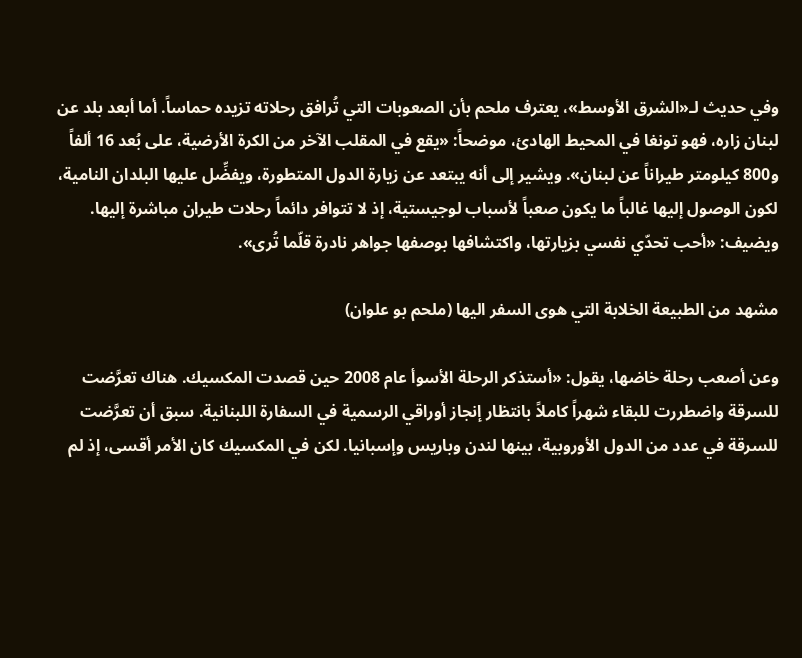وفي حديث لـ«الشرق الأوسط»، يعترف ملحم بأن الصعوبات التي تُرافق رحلاته تزيده حماساً. أما أبعد بلد عن لبنان زاره، فهو تونغا في المحيط الهادئ، موضحاً: «يقع في المقلب الآخر من الكرة الأرضية، على بُعد 16 ألفاً و800 كيلومتر طيراناً عن لبنان». ويشير إلى أنه يبتعد عن زيارة الدول المتطورة، ويفضِّل عليها البلدان النامية، لكون الوصول إليها غالباً ما يكون صعباً لأسباب لوجيستية، إذ لا تتوافر دائماً رحلات طيران مباشرة إليها. ويضيف: «أحب تحدّي نفسي بزيارتها، واكتشافها بوصفها جواهر نادرة قلّما تُرى».

مشهد من الطبيعة الخلابة التي هوى السفر اليها (ملحم بو علوان)

وعن أصعب رحلة خاضها، يقول: «أستذكر الرحلة الأسوأ عام 2008 حين قصدت المكسيك. هناك تعرَّضت للسرقة واضطررت للبقاء شهراً كاملاً بانتظار إنجاز أوراقي الرسمية في السفارة اللبنانية. سبق أن تعرَّضت للسرقة في عدد من الدول الأوروبية، بينها لندن وباريس وإسبانيا. لكن في المكسيك كان الأمر أقسى، إذ لم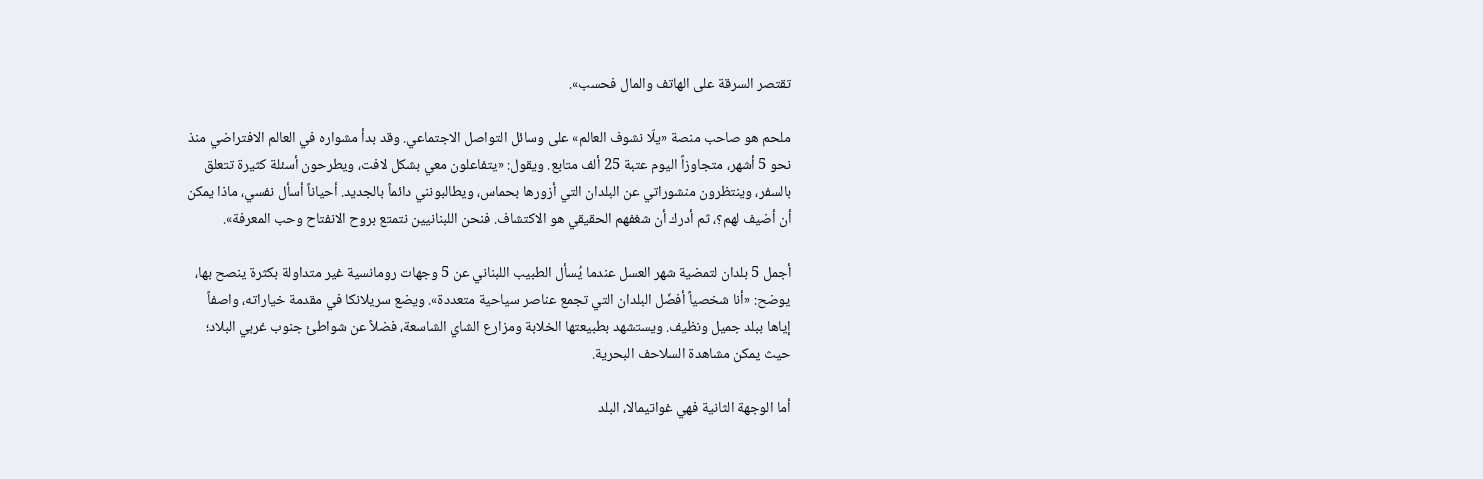تقتصر السرقة على الهاتف والمال فحسب».

ملحم هو صاحب منصة «يلّا نشوف العالم» على وسائل التواصل الاجتماعي. وقد بدأ مشواره في العالم الافتراضي منذ نحو 5 أشهر، متجاوزاً اليوم عتبة 25 ألف متابع. ويقول: «يتفاعلون معي بشكل لافت، ويطرحون أسئلة كثيرة تتعلق بالسفر، وينتظرون منشوراتي عن البلدان التي أزورها بحماس، ويطالبونني دائماً بالجديد. أحياناً أسأل نفسي، ماذا يمكن أن أضيف لهم؟، ثم أدرك أن شغفهم الحقيقي هو الاكتشاف. فنحن اللبنانيين نتمتع بروح الانفتاح وحب المعرفة».

أجمل 5 بلدان لتمضية شهر العسل عندما يُسأل الطبيب اللبناني عن 5 وجهات رومانسية غير متداولة بكثرة ينصح بها، يوضح: «أنا شخصياً أفضّل البلدان التي تجمع عناصر سياحية متعددة». ويضع سريلانكا في مقدمة خياراته، واصفاً إياها ببلد جميل ونظيف. ويستشهد بطبيعتها الخلابة ومزارع الشاي الشاسعة، فضلاً عن شواطئ جنوب غربي البلاد؛ حيث يمكن مشاهدة السلاحف البحرية.

أما الوجهة الثانية فهي غواتيمالا، البلد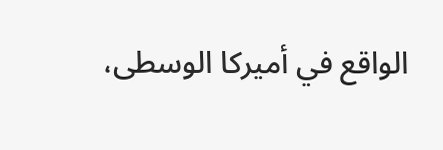الواقع في أميركا الوسطى،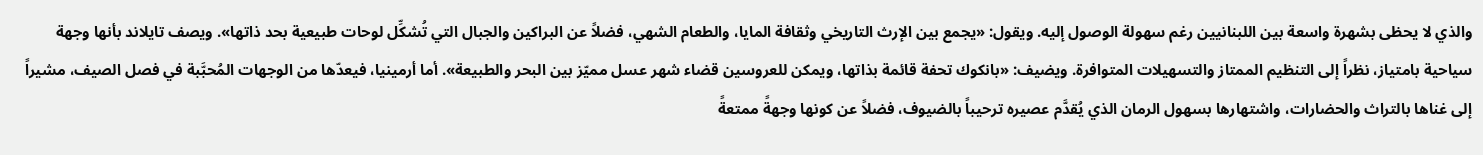والذي لا يحظى بشهرة واسعة بين اللبنانيين رغم سهولة الوصول إليه. ويقول: «يجمع بين الإرث التاريخي وثقافة المايا، والطعام الشهي، فضلاً عن البراكين والجبال التي تُشكِّل لوحات طبيعية بحد ذاتها». ويصف تايلاند بأنها وجهة سياحية بامتياز، نظراً إلى التنظيم الممتاز والتسهيلات المتوافرة. ويضيف: «بانكوك تحفة قائمة بذاتها، ويمكن للعروسين قضاء شهر عسل مميّز بين البحر والطبيعة». أما أرمينيا، فيعدّها من الوجهات المُحبَّبة في فصل الصيف، مشيراً إلى غناها بالتراث والحضارات، واشتهارها بسهول الرمان الذي يُقدَّم عصيره ترحيباً بالضيوف، فضلاً عن كونها وجهةً ممتعةً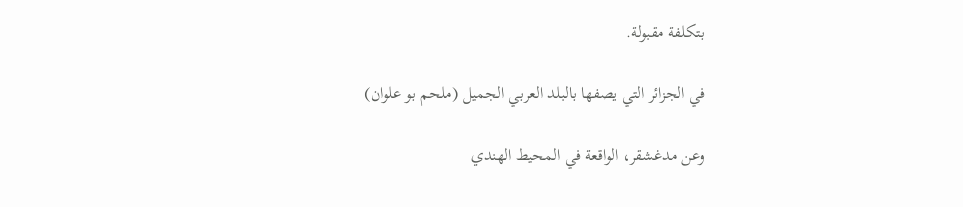بتكلفة مقبولة.

في الجزائر التي يصفها بالبلد العربي الجميل (ملحم بو علوان)

وعن مدغشقر، الواقعة في المحيط الهندي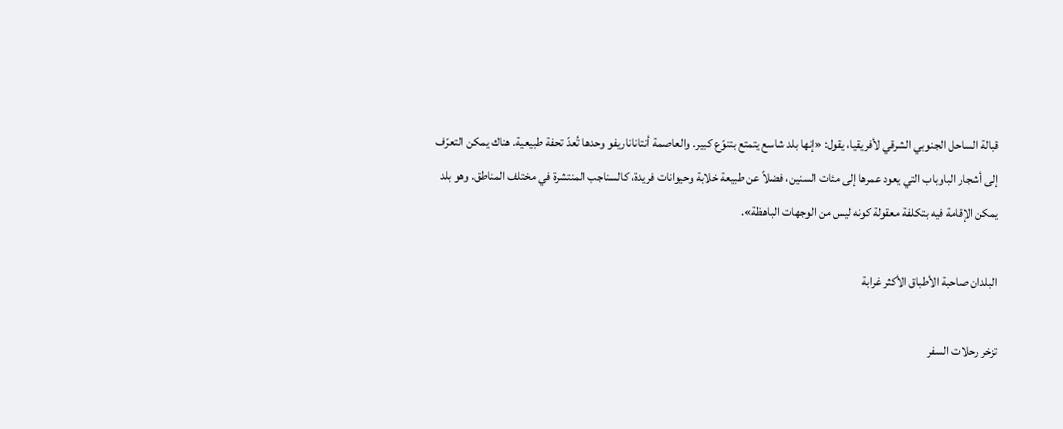قبالة الساحل الجنوبي الشرقي لأفريقيا، يقول: «إنها بلد شاسع يتمتع بتنوّع كبير. والعاصمة أنتاناناريفو وحدها تُعدّ تحفة طبيعية. هناك يمكن التعرّف إلى أشجار الباوباب التي يعود عمرها إلى مئات السنين، فضلاً عن طبيعة خلابة وحيوانات فريدة، كالسناجب المنتشرة في مختلف المناطق. وهو بلد يمكن الإقامة فيه بتكلفة معقولة كونه ليس من الوجهات الباهظة».

البلدان صاحبة الأطباق الأكثر غرابة

تزخر رحلات السفر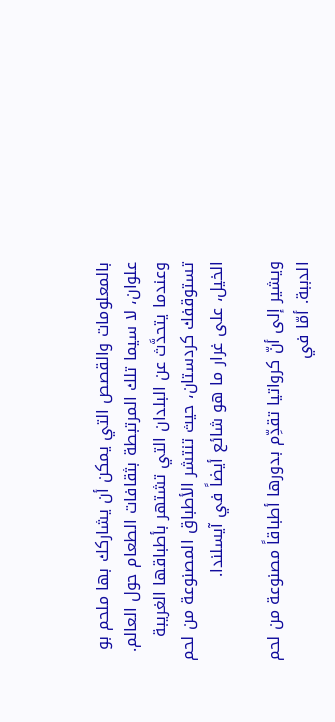بالمعلومات والقصص التي يمكن أن يشاركك بها ملحم بو علوان، لا سيما تلك المرتبطة بثقافات الطعام حول العالم. وعندما يتحدَّث عن البلدان التي تشتهر بأطباقها الغريبة تستوقفك كردستان، حيث تنتشر الأطباق المصنوعة من لحم الخيل، على غرار ما هو شائع أيضاً في آيسلندا.

ويشير إلى أنّ كرواتيا تقدِّم بدورها أطباقاً مصنوعة من لحم الدببة. أمّا في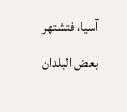آسيا، فتشتهر بعض البلدان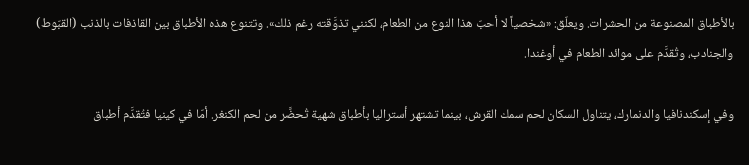بالأطباق المصنوعة من الحشرات. ويعلّق: «شخصياً لا أحبّ هذا النوع من الطعام، لكنني تذوَّقته رغم ذلك». وتتنوع هذه الأطباق بين القاذفات بالذنب (القبّوط) والجنادب، وتُقدَّم على موائد الطعام في أوغندا.

وفي إسكندنافيا والدنمارك، يتناول السكان لحم سمك القرش، بينما تشتهر أستراليا بأطباق شهية تُحضَّر من لحم الكنغر. أمّا في كينيا فتُقدَّم أطباق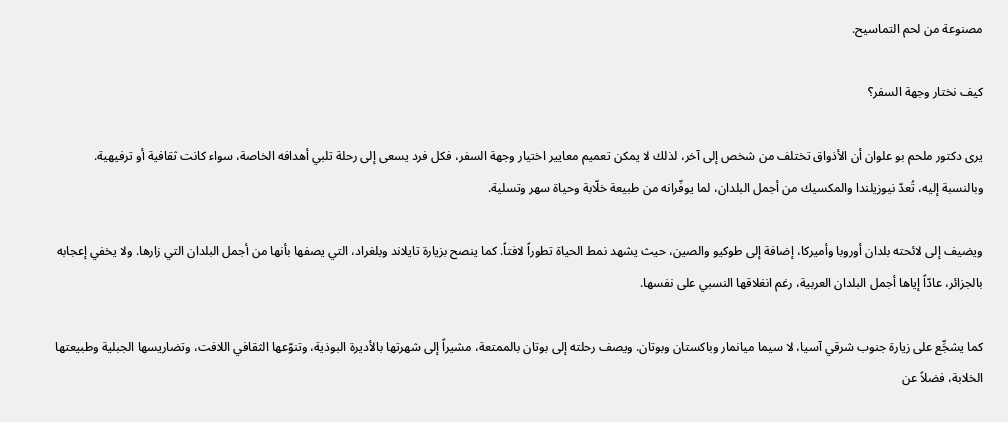مصنوعة من لحم التماسيح.

كيف نختار وجهة السفر؟

يرى دكتور ملحم بو علوان أن الأذواق تختلف من شخص إلى آخر، لذلك لا يمكن تعميم معايير اختيار وجهة السفر، فكل فرد يسعى إلى رحلة تلبي أهدافه الخاصة، سواء كانت ثقافية أو ترفيهية. وبالنسبة إليه، تُعدّ نيوزيلندا والمكسيك من أجمل البلدان، لما يوفّرانه من طبيعة خلّابة وحياة سهر وتسلية.

ويضيف إلى لائحته بلدان أوروبا وأميركا، إضافة إلى طوكيو والصين، حيث يشهد نمط الحياة تطوراً لافتاً. كما ينصح بزيارة تايلاند وبلغراد، التي يصفها بأنها من أجمل البلدان التي زارها. ولا يخفي إعجابه بالجزائر، عادّاً إياها أجمل البلدان العربية، رغم انغلاقها النسبي على نفسها.

كما يشجِّع على زيارة جنوب شرقي آسيا، لا سيما ميانمار وباكستان وبوتان. ويصف رحلته إلى بوتان بالممتعة، مشيراً إلى شهرتها بالأديرة البوذية، وتنوّعها الثقافي اللافت، وتضاريسها الجبلية وطبيعتها الخلابة، فضلاً عن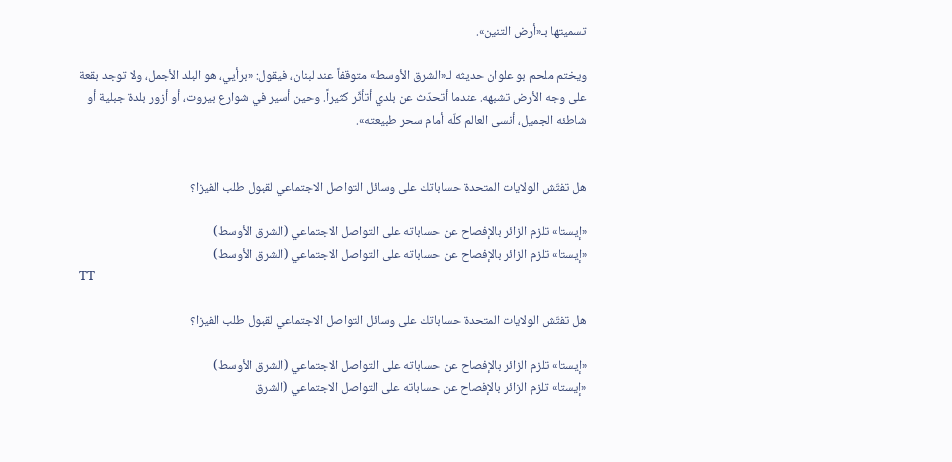تسميتها بـ«أرض التنين».

ويختم ملحم بو علوان حديثه لـ«الشرق الأوسط» متوقفاً عند لبنان، فيقول: «برأيي، هو البلد الأجمل، ولا توجد بقعة على وجه الأرض تشبهه. عندما أتحدّث عن بلدي أتأثّر كثيراً. وحين أسير في شوارع بيروت، أو أزور بلدة جبلية أو شاطئه الجميل، أنسى العالم كلّه أمام سحر طبيعته».


هل تفتّش الولايات المتحدة حساباتك على وسائل التواصل الاجتماعي لقبول طلب الفيزا؟

«إيستا» تلزم الزائر بالإفصاح عن حساباته على التواصل الاجتماعي (الشرق الأوسط)
«إيستا» تلزم الزائر بالإفصاح عن حساباته على التواصل الاجتماعي (الشرق الأوسط)
TT

هل تفتّش الولايات المتحدة حساباتك على وسائل التواصل الاجتماعي لقبول طلب الفيزا؟

«إيستا» تلزم الزائر بالإفصاح عن حساباته على التواصل الاجتماعي (الشرق الأوسط)
«إيستا» تلزم الزائر بالإفصاح عن حساباته على التواصل الاجتماعي (الشرق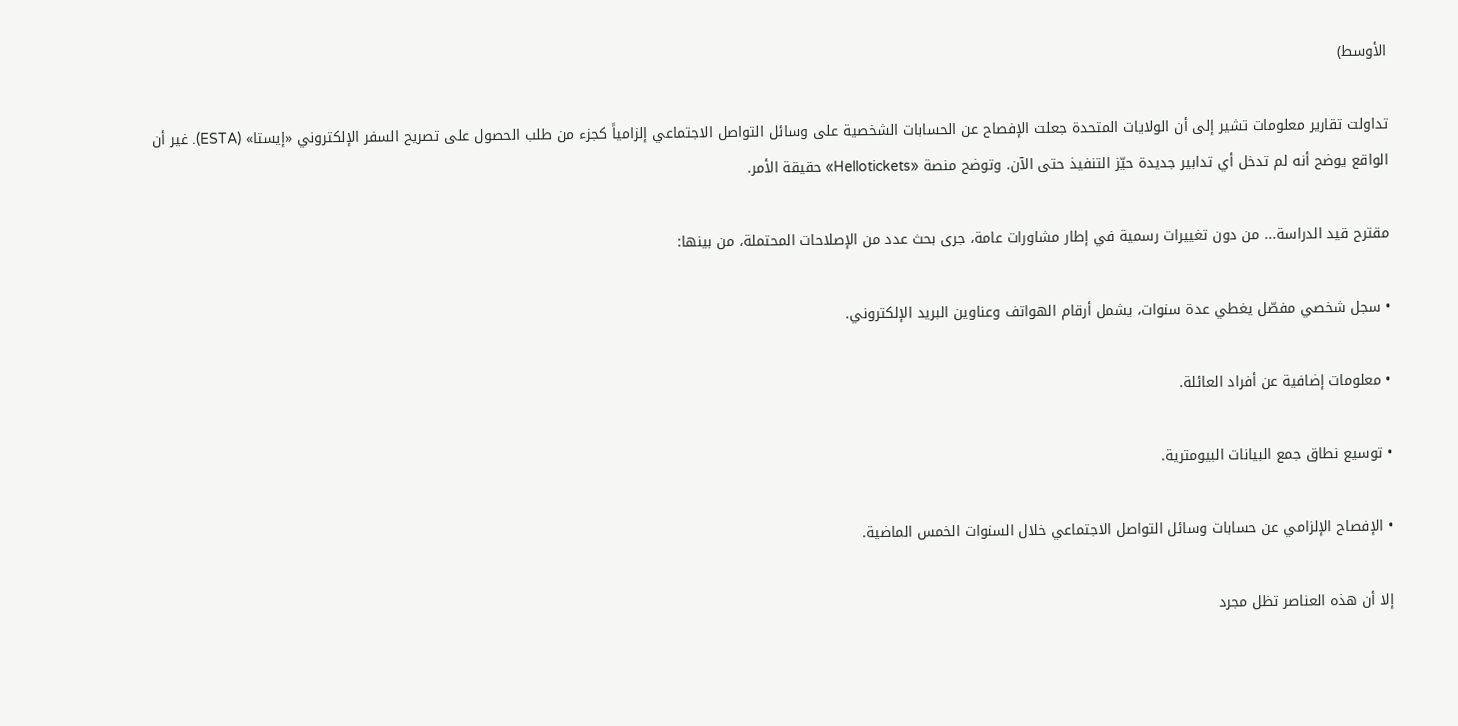الأوسط)

تداولت تقارير معلومات تشير إلى أن الولايات المتحدة جعلت الإفصاح عن الحسابات الشخصية على وسائل التواصل الاجتماعي إلزامياً كجزء من طلب الحصول على تصريح السفر الإلكتروني «إيستا» (ESTA). غير أن الواقع يوضح أنه لم تدخل أي تدابير جديدة حيّز التنفيذ حتى الآن. وتوضح منصة «Hellotickets» حقيقة الأمر.

مقترح قيد الدراسة... من دون تغييرات رسمية في إطار مشاورات عامة، جرى بحث عدد من الإصلاحات المحتملة، من بينها:

• سجل شخصي مفصّل يغطي عدة سنوات، يشمل أرقام الهواتف وعناوين البريد الإلكتروني.

• معلومات إضافية عن أفراد العائلة.

• توسيع نطاق جمع البيانات البيومترية.

• الإفصاح الإلزامي عن حسابات وسائل التواصل الاجتماعي خلال السنوات الخمس الماضية.

إلا أن هذه العناصر تظل مجرد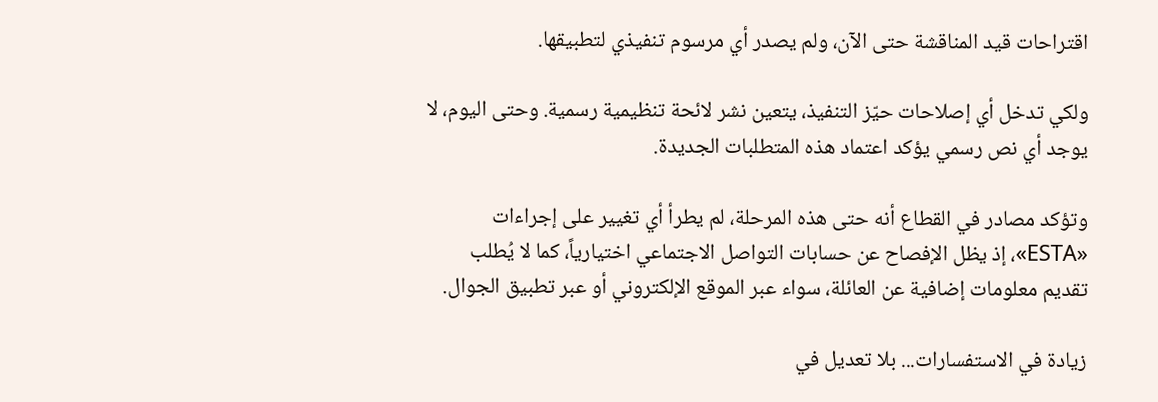اقتراحات قيد المناقشة حتى الآن، ولم يصدر أي مرسوم تنفيذي لتطبيقها.

ولكي تدخل أي إصلاحات حيّز التنفيذ، يتعين نشر لائحة تنظيمية رسمية. وحتى اليوم، لا يوجد أي نص رسمي يؤكد اعتماد هذه المتطلبات الجديدة.

وتؤكد مصادر في القطاع أنه حتى هذه المرحلة، لم يطرأ أي تغيير على إجراءات «ESTA»، إذ يظل الإفصاح عن حسابات التواصل الاجتماعي اختيارياً، كما لا يُطلب تقديم معلومات إضافية عن العائلة، سواء عبر الموقع الإلكتروني أو عبر تطبيق الجوال.

زيادة في الاستفسارات... بلا تعديل في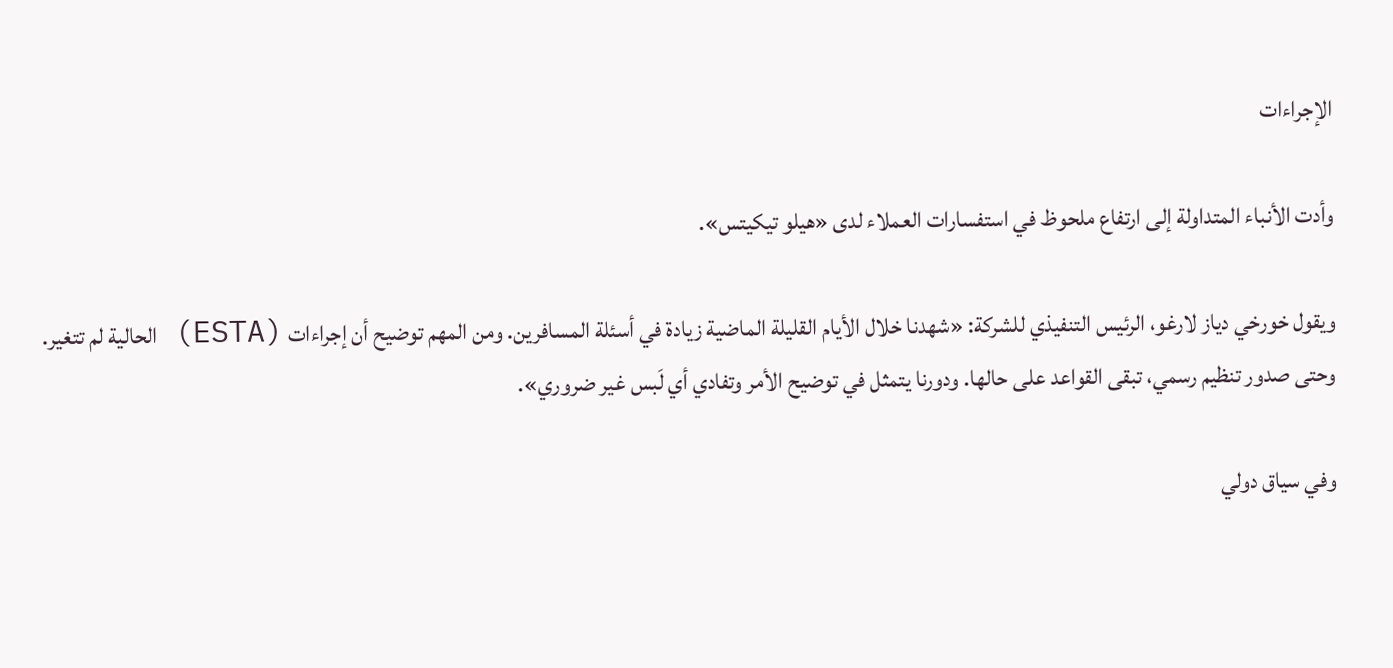الإجراءات

وأدت الأنباء المتداولة إلى ارتفاع ملحوظ في استفسارات العملاء لدى «هيلو تيكيتس».

ويقول خورخي دياز لارغو، الرئيس التنفيذي للشركة: «شهدنا خلال الأيام القليلة الماضية زيادة في أسئلة المسافرين. ومن المهم توضيح أن إجراءات (ESTA) الحالية لم تتغير. وحتى صدور تنظيم رسمي، تبقى القواعد على حالها. ودورنا يتمثل في توضيح الأمر وتفادي أي لَبس غير ضروري».

وفي سياق دولي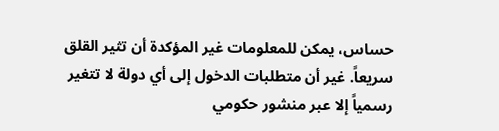حساس، يمكن للمعلومات غير المؤكدة أن تثير القلق سريعاً. غير أن متطلبات الدخول إلى أي دولة لا تتغير رسمياً إلا عبر منشور حكومي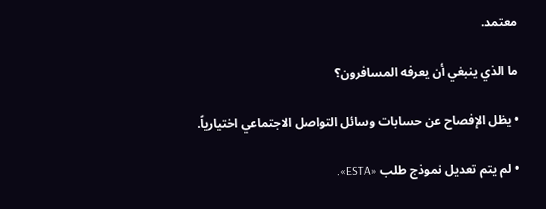معتمد.

ما الذي ينبغي أن يعرفه المسافرون؟

• يظل الإفصاح عن حسابات وسائل التواصل الاجتماعي اختيارياً.

• لم يتم تعديل نموذج طلب «ESTA».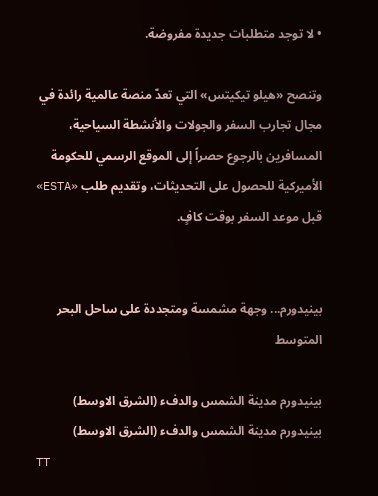• لا توجد متطلبات جديدة مفروضة.

وتنصح «هيلو تيكيتس» التي تعدّ منصة عالمية رائدة في مجال تجارب السفر والجولات والأنشطة السياحية، المسافرين بالرجوع حصراً إلى الموقع الرسمي للحكومة الأميركية للحصول على التحديثات، وتقديم طلب «ESTA» قبل موعد السفر بوقت كافٍ.


بينيدورم... وجهة مشمسة ومتجددة على ساحل البحر المتوسط

بينيدورم مدينة الشمس والدفء (الشرق الاوسط)
بينيدورم مدينة الشمس والدفء (الشرق الاوسط)
TT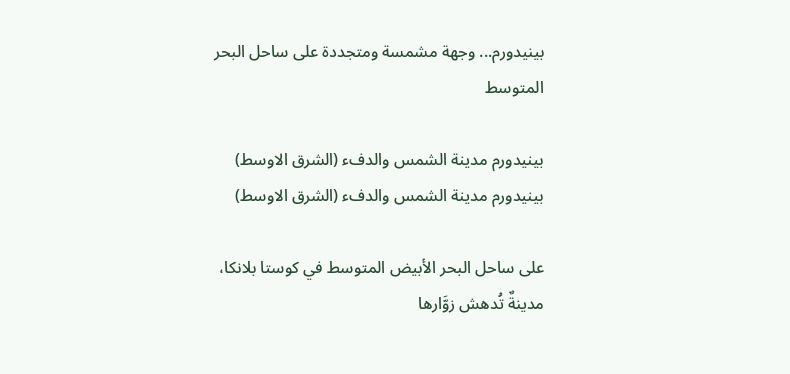بينيدورم... وجهة مشمسة ومتجددة على ساحل البحر المتوسط

بينيدورم مدينة الشمس والدفء (الشرق الاوسط)
بينيدورم مدينة الشمس والدفء (الشرق الاوسط)

على ساحل البحر الأبيض المتوسط في كوستا بلانكا، مدينةٌ تُدهش زوَّارها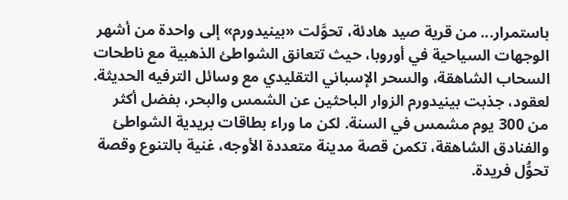باستمرار... من قرية صيد هادئة، تحوَّلت «بينيدورم» إلى واحدة من أشهر الوجهات السياحية في أوروبا، حيث تتعانق الشواطئ الذهبية مع ناطحات السحاب الشاهقة، والسحر الإسباني التقليدي مع وسائل الترفيه الحديثة. لعقود، جذبت بينيدورم الزوار الباحثين عن الشمس والبحر، بفضل أكثر من 300 يوم مشمس في السنة. لكن ما وراء بطاقات بريدية الشواطئ والفنادق الشاهقة، تكمن قصة مدينة متعددة الأوجه، غنية بالتنوع وقصة تحوُّل فريدة.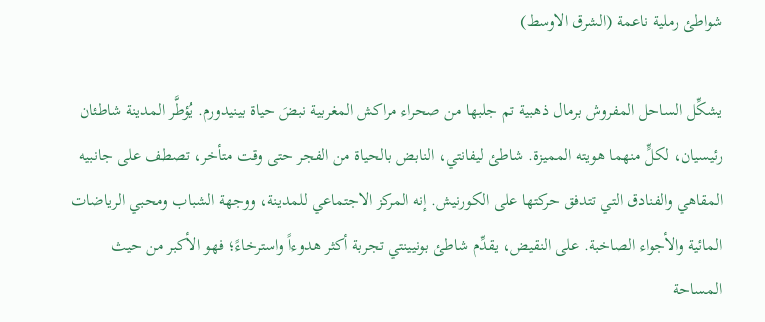شواطئ رملية ناعمة (الشرق الاوسط)

يشكِّل الساحل المفروش برمال ذهبية تم جلبها من صحراء مراكش المغربية نبضَ حياة بينيدورم. يُؤطَّر المدينة شاطئان رئيسيان، لكلٍّ منهما هويته المميزة. شاطئ ليفانتي، النابض بالحياة من الفجر حتى وقت متأخر، تصطف على جانبيه المقاهي والفنادق التي تتدفق حركتها على الكورنيش. إنه المركز الاجتماعي للمدينة، ووجهة الشباب ومحبي الرياضات المائية والأجواء الصاخبة. على النقيض، يقدِّم شاطئ بونيينتي تجربة أكثر هدوءاً واسترخاءً؛ فهو الأكبر من حيث المساحة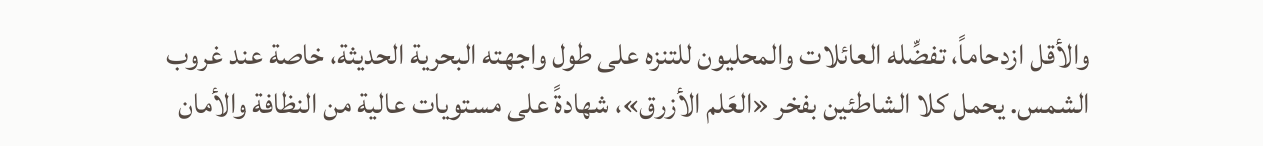والأقل ازدحاماً، تفضِّله العائلات والمحليون للتنزه على طول واجهته البحرية الحديثة، خاصة عند غروب الشمس. يحمل كلا الشاطئين بفخر «العَلم الأزرق»، شهادةً على مستويات عالية من النظافة والأمان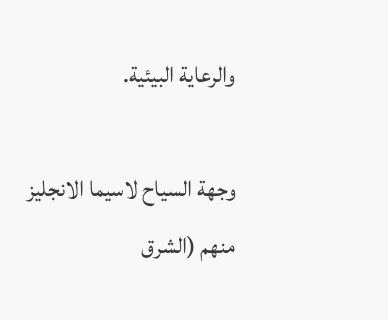والرعاية البيئية.

وجهة السياح لاسيما الانجليز منهم (الشرق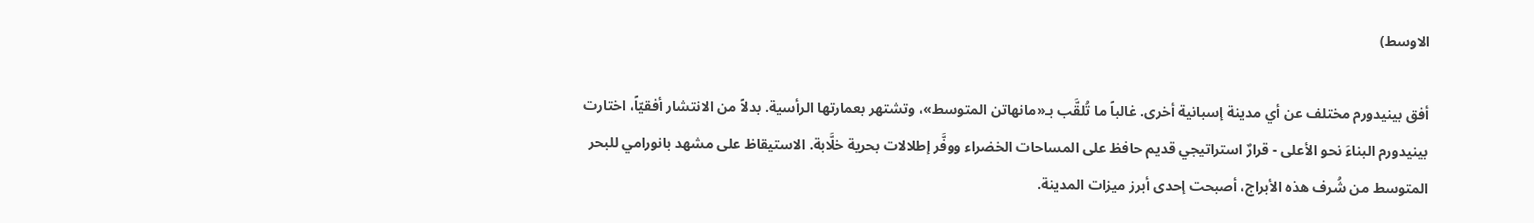الاوسط)

أفق بينيدورم مختلف عن أي مدينة إسبانية أخرى. غالباً ما تُلقَّب بـ«مانهاتن المتوسط»، وتشتهر بعمارتها الرأسية. بدلاً من الانتشار أفقيّاً، اختارت بينيدورم البناءَ نحو الأعلى - قرارٌ استراتيجي قديم حافظ على المساحات الخضراء ووفَّر إطلالات بحرية خلَّابة. الاستيقاظ على مشهد بانورامي للبحر المتوسط من شُرف هذه الأبراج، أصبحت إحدى أبرز ميزات المدينة.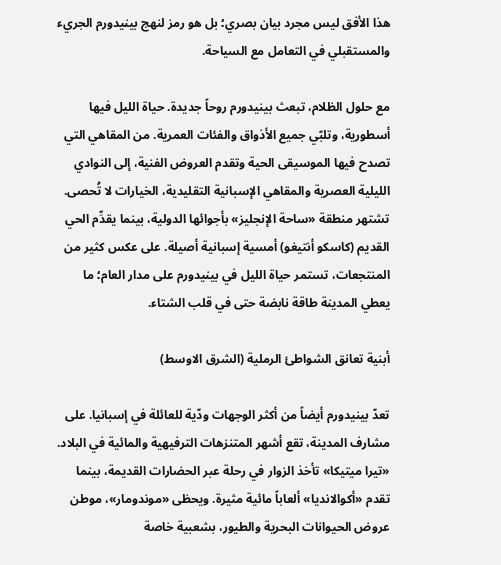هذا الأفق ليس مجرد بيان بصري؛ بل هو رمز لنهج بينيدورم الجريء والمستقبلي في التعامل مع السياحة.

مع حلول الظلام، تبعث بينيدورم روحاً جديدة. حياة الليل فيها أسطورية، وتلبّي جميع الأذواق والفئات العمرية. من المقاهي التي تصدح فيها الموسيقى الحية وتقدم العروض الفنية، إلى النوادي الليلية العصرية والمقاهي الإسبانية التقليدية، الخيارات لا تُحصى. تشتهر منطقة «ساحة الإنجليز» بأجوائها الدولية، بينما يقدِّم الحي القديم (كاسكو أنتيغو) أمسية إسبانية أصيلة. على عكس كثير من المنتجعات، تستمر حياة الليل في بينيدورم على مدار العام؛ ما يعطي المدينة طاقة نابضة حتى في قلب الشتاء.

أبنية تعانق الشواطئ الرملية (الشرق الاوسط)

تعدّ بينيدورم أيضاً من أكثر الوجهات ودّية للعائلة في إسبانيا. على مشارف المدينة، تقع أشهر المتنزهات الترفيهية والمائية في البلاد. «تيرا ميتيكا» تأخذ الزوار في رحلة عبر الحضارات القديمة، بينما تقدم «أكوالانديا» ألعاباً مائية مثيرة. ويحظى «موندومار»، موطن عروض الحيوانات البحرية والطيور، بشعبية خاصة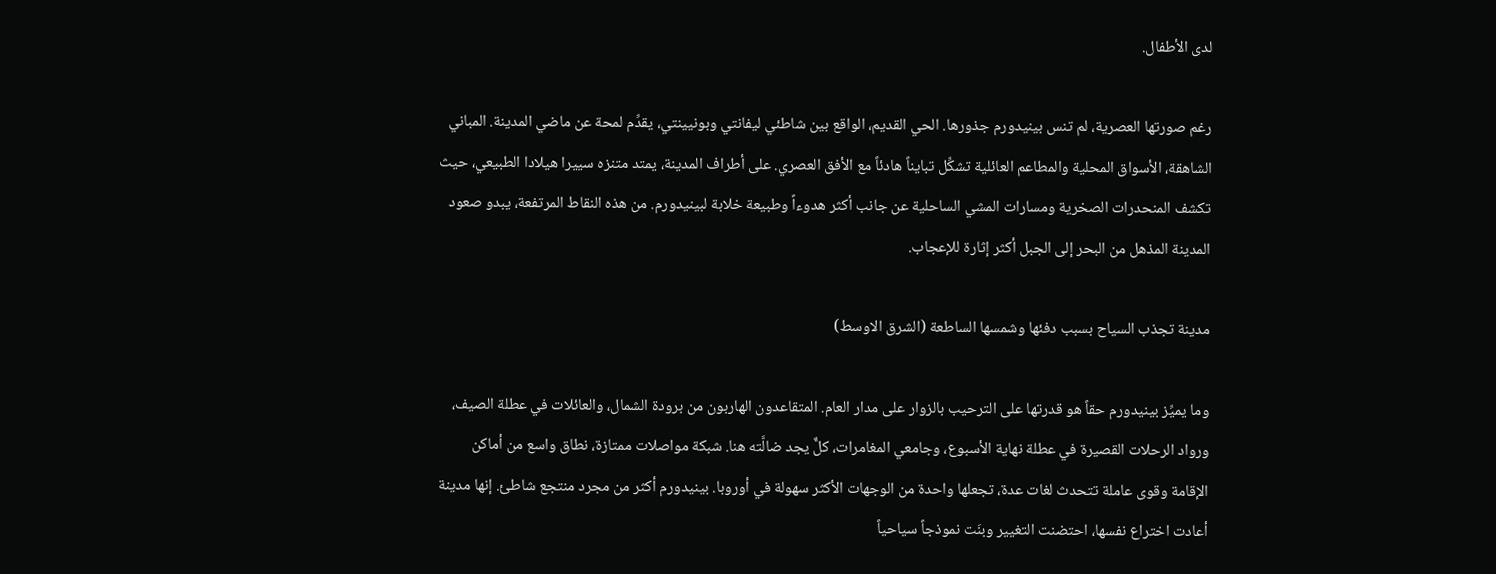لدى الأطفال.

رغم صورتها العصرية، لم تنس بينيدورم جذورها. الحي القديم، الواقع بين شاطئي ليفانتي وبونيينتي، يقدِّم لمحة عن ماضي المدينة. المباني الشاهقة، الأسواق المحلية والمطاعم العائلية تشكِّل تبايناً هادئاً مع الأفق العصري. على أطراف المدينة، يمتد متنزه سييرا هيلادا الطبيعي، حيث تكشف المنحدرات الصخرية ومسارات المشي الساحلية عن جانب أكثر هدوءاً وطبيعة خلابة لبينيدورم. من هذه النقاط المرتفعة، يبدو صعود المدينة المذهل من البحر إلى الجبل أكثر إثارة للإعجاب.

مدينة تجذب السياح بسبب دفئها وشمسها الساطعة (الشرق الاوسط)

وما يميِّز بينيدورم حقاً هو قدرتها على الترحيب بالزوار على مدار العام. المتقاعدون الهاربون من برودة الشمال، والعائلات في عطلة الصيف، ورواد الرحلات القصيرة في عطلة نهاية الأسبوع، وجامعي المغامرات، كلٌّ يجد ضالَّته هنا. شبكة مواصلات ممتازة، نطاق واسع من أماكن الإقامة وقوى عاملة تتحدث لغات عدة، تجعلها واحدة من الوجهات الأكثر سهولة في أوروبا. بينيدورم أكثر من مجرد منتجع شاطئ. إنها مدينة أعادت اختراع نفسها، احتضنت التغيير وبنَت نموذجاً سياحياً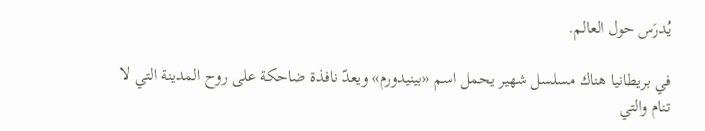يُدرَس حول العالم.

في بريطانيا هناك مسلسل شهير يحمل اسم «بينيدورم» ويعدّ نافذة ضاحكة على روح المدينة التي لا تنام والتي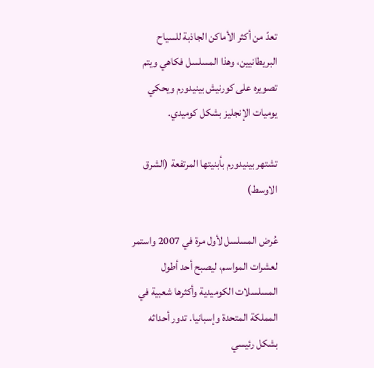تعدّ من أكثر الأماكن الجاذبة للسياح البريطانيين، وهذا المسلسل فكاهي ويتم تصويره على كورنيش بينيدورم ويحكي يوميات الإنجليز بشكل كوميدي.

تشتهر بينيدورم بأبنيتها المرتفعة (الشرق الاوسط)

عُرض المسلسل لأول مرة في 2007 واستمر لعشرات المواسم، ليصبح أحد أطول المسلسلات الكوميدية وأكثرها شعبية في المملكة المتحدة وإسبانيا. تدور أحداثه بشكل رئيسي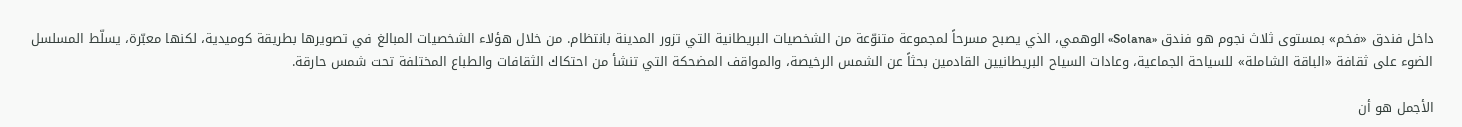داخل فندق «فخم» بمستوى ثلاث نجوم هو فندق «Solana» الوهمي، الذي يصبح مسرحاً لمجموعة متنوّعة من الشخصيات البريطانية التي تزور المدينة بانتظام. من خلال هؤلاء الشخصيات المبالغ في تصويرها بطريقة كوميدية، لكنها معبّرة، يسلّط المسلسل الضوء على ثقافة «الباقة الشاملة» للسياحة الجماعية، وعادات السياح البريطانيين القادمين بحثاً عن الشمس الرخيصة، والمواقف المضحكة التي تنشأ من احتكاك الثقافات والطباع المختلفة تحت شمس حارقة.

الأجمل هو أن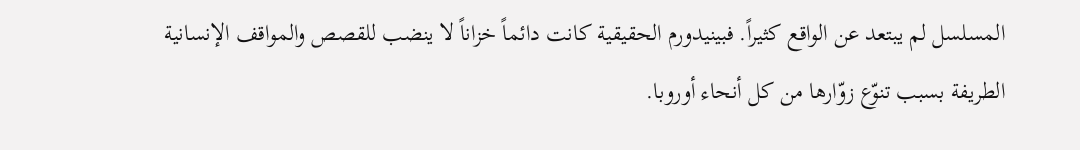المسلسل لم يبتعد عن الواقع كثيراً. فبينيدورم الحقيقية كانت دائماً خزاناً لا ينضب للقصص والمواقف الإنسانية الطريفة بسبب تنوّع زوّارها من كل أنحاء أوروبا.